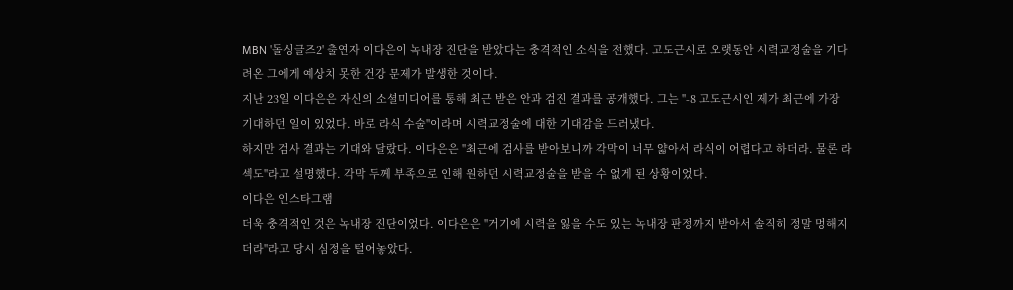MBN '돌싱글즈2' 출연자 이다은이 녹내장 진단을 받았다는 충격적인 소식을 전했다. 고도근시로 오랫동안 시력교정술을 기다려온 그에게 예상치 못한 건강 문제가 발생한 것이다.
지난 23일 이다은은 자신의 소셜미디어를 통해 최근 받은 안과 검진 결과를 공개했다. 그는 "-8 고도근시인 제가 최근에 가장 기대하던 일이 있었다. 바로 라식 수술"이라며 시력교정술에 대한 기대감을 드러냈다.
하지만 검사 결과는 기대와 달랐다. 이다은은 "최근에 검사를 받아보니까 각막이 너무 얇아서 라식이 어렵다고 하더라. 물론 라섹도"라고 설명했다. 각막 두께 부족으로 인해 원하던 시력교정술을 받을 수 없게 된 상황이었다.
이다은 인스타그램
더욱 충격적인 것은 녹내장 진단이었다. 이다은은 "거기에 시력을 잃을 수도 있는 녹내장 판정까지 받아서 솔직히 정말 멍해지더라"라고 당시 심정을 털어놓았다.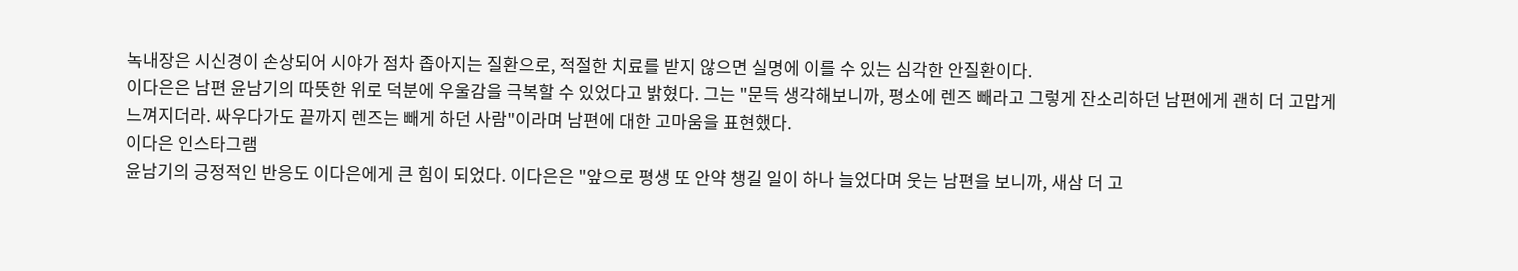녹내장은 시신경이 손상되어 시야가 점차 좁아지는 질환으로, 적절한 치료를 받지 않으면 실명에 이를 수 있는 심각한 안질환이다.
이다은은 남편 윤남기의 따뜻한 위로 덕분에 우울감을 극복할 수 있었다고 밝혔다. 그는 "문득 생각해보니까, 평소에 렌즈 빼라고 그렇게 잔소리하던 남편에게 괜히 더 고맙게 느껴지더라. 싸우다가도 끝까지 렌즈는 빼게 하던 사람"이라며 남편에 대한 고마움을 표현했다.
이다은 인스타그램
윤남기의 긍정적인 반응도 이다은에게 큰 힘이 되었다. 이다은은 "앞으로 평생 또 안약 챙길 일이 하나 늘었다며 웃는 남편을 보니까, 새삼 더 고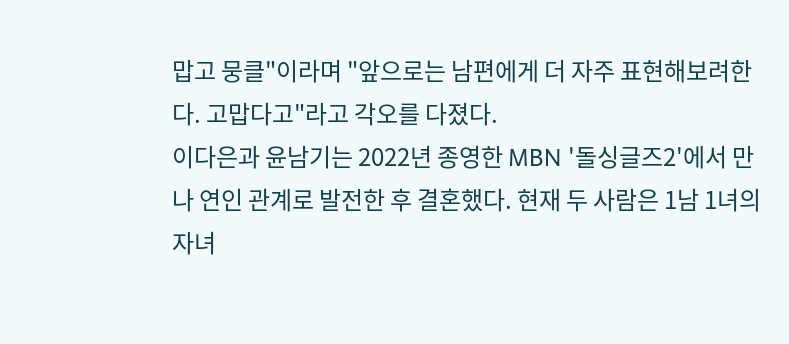맙고 뭉클"이라며 "앞으로는 남편에게 더 자주 표현해보려한다. 고맙다고"라고 각오를 다졌다.
이다은과 윤남기는 2022년 종영한 MBN '돌싱글즈2'에서 만나 연인 관계로 발전한 후 결혼했다. 현재 두 사람은 1남 1녀의 자녀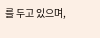를 두고 있으며,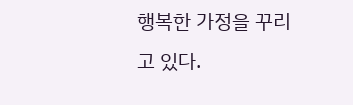행복한 가정을 꾸리고 있다.